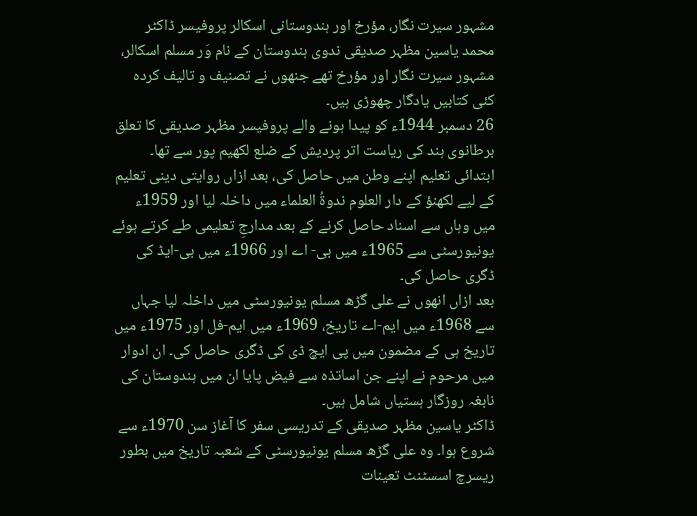مشہور سیرت نگار، مؤرخ اور ہندوستانی اسکالر پروفیسر ڈاکٹر محمد یاسین مظہر صدیقی ندوی ہندوستان کے نام وَر مسلم اسکالر، مشہور سیرت نگار اور مؤرخ تھے جنھوں نے تصنیف و تالیف کردہ کئی کتابیں یادگار چھوڑی ہیں۔
26 دسمبر 1944ء کو پیدا ہونے والے پروفیسر مظہر صدیقی کا تعلق برطانوی ہند کی ریاست اتر پردیش کے ضلع لکھیم پور سے تھا۔ ابتدائی تعلیم اپنے وطن میں حاصل کی، بعد ازاں روایتی دینی تعلیم کے لیے لکھنؤ کے دار العلوم ندوۃُ العلماء میں داخلہ لیا اور 1959ء میں وہاں سے اسناد حاصل کرنے کے بعد مدارجِ تعلیمی طے کرتے ہوئے یونیورسٹی سے 1965ء میں بی- اے اور 1966ء میں بی-ایڈ کی ڈگری حاصل کی۔
بعد ازاں انھوں نے علی گڑھ مسلم یونیورسٹی میں داخلہ لیا جہاں سے 1968ء میں ایم-اے تاریخ، 1969ء میں ایم-فل اور 1975ء میں تاریخ ہی کے مضمون میں پی ایچ ڈی کی ڈگری حاصل کی۔ ان ادوار میں مرحوم نے اپنے جن اساتذہ سے فیض پایا ان میں ہندوستان کی نابغہ روزگار ہستیاں شامل ہیں۔
ڈاکٹر یاسین مظہر صدیقی کے تدریسی سفر کا آغاز سن 1970ء سے شروع ہوا۔ وہ علی گڑھ مسلم یونیورسٹی کے شعبہ تاریخ میں بطور ریسرچ اسسٹنٹ تعینات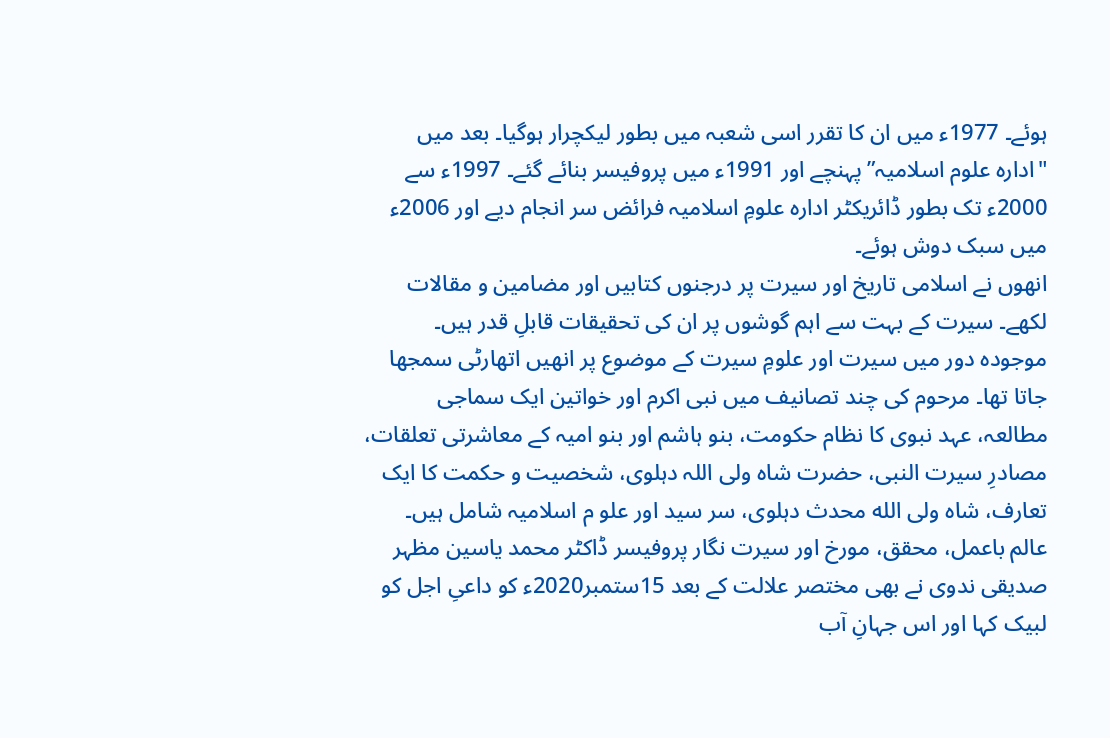ہوئے۔ 1977ء میں ان کا تقرر اسی شعبہ میں بطور لیکچرار ہوگیا۔ بعد میں "ادارہ علوم اسلامیہ” پہنچے اور 1991ء میں پروفیسر بنائے گئے۔ 1997ء سے 2000ء تک بطور ڈائریکٹر ادارہ علومِ اسلامیہ فرائض سر انجام دیے اور 2006ء میں سبک دوش ہوئے۔
انھوں نے اسلامی تاریخ اور سیرت پر درجنوں کتابیں اور مضامین و مقالات لکھے۔ سیرت کے بہت سے اہم گوشوں پر ان کی تحقیقات قابلِ قدر ہیں۔ موجودہ دور میں سیرت اور علومِ سیرت کے موضوع پر انھیں اتھارٹی سمجھا جاتا تھا۔ مرحوم کی چند تصانیف میں نبی اکرم اور خواتین ایک سماجی مطالعہ، عہد نبوی کا نظام حکومت، بنو ہاشم اور بنو امیہ کے معاشرتی تعلقات، مصادرِ سیرت النبی، حضرت شاہ ولی اللہ دہلوی، شخصیت و حکمت کا ایک تعارف، شاہ ولی الله محدث دہلوی، سر سید اور علو م اسلامیہ شامل ہیں۔
عالم باعمل، محقق، مورخ اور سیرت نگار پروفیسر ڈاکٹر محمد یاسین مظہر صدیقی ندوی نے بھی مختصر علالت کے بعد 15ستمبر2020ء کو داعیِ اجل کو لبیک کہا اور اس جہانِ آب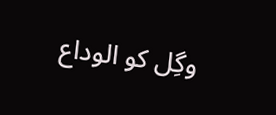وگِل کو الوداع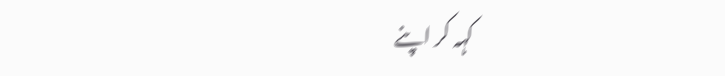کہہ کر اپنے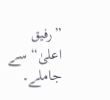”رفیق اعلیٰ“ سے جاملے۔